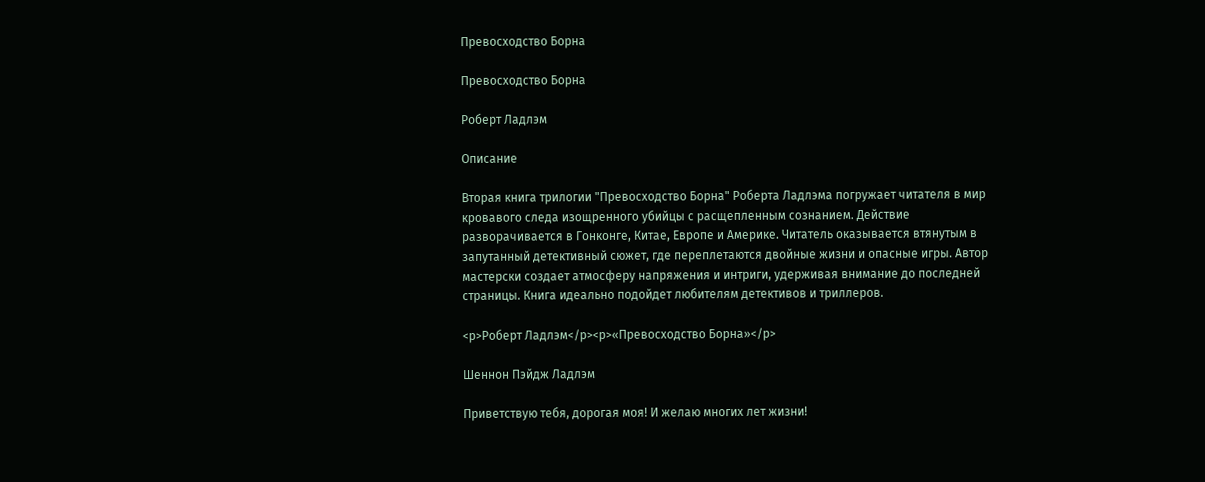Превосходство Борна

Превосходство Борна

Роберт Ладлэм

Описание

Вторая книга трилогии "Превосходство Борна" Роберта Ладлэма погружает читателя в мир кровавого следа изощренного убийцы с расщепленным сознанием. Действие разворачивается в Гонконге, Китае, Европе и Америке. Читатель оказывается втянутым в запутанный детективный сюжет, где переплетаются двойные жизни и опасные игры. Автор мастерски создает атмосферу напряжения и интриги, удерживая внимание до последней страницы. Книга идеально подойдет любителям детективов и триллеров.

<p>Роберт Ладлэм</p><p>«Превосходство Борна»</p>

Шеннон Пэйдж Ладлэм

Приветствую тебя, дорогая моя! И желаю многих лет жизни!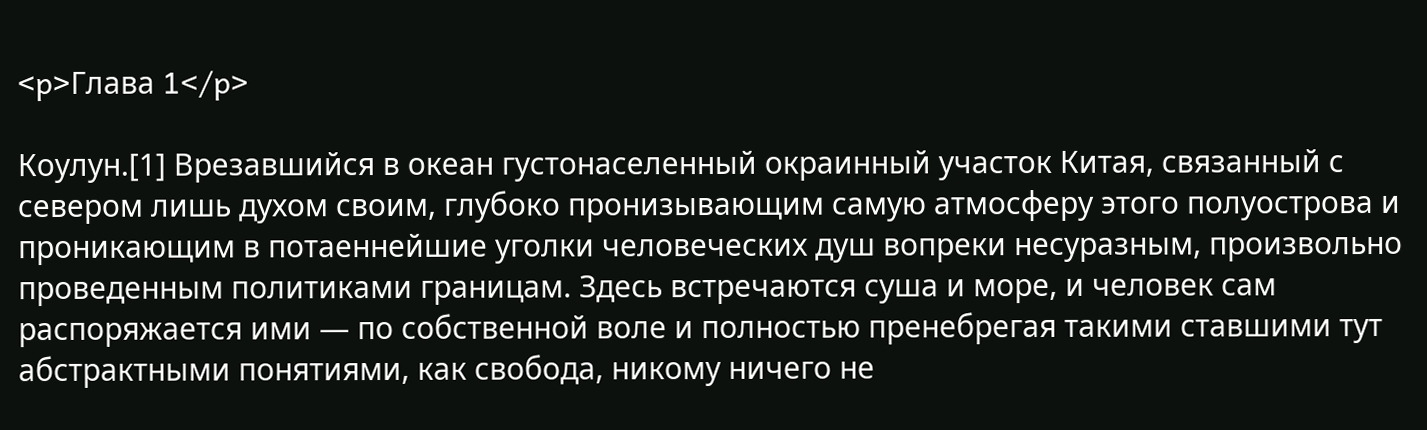<p>Глава 1</p>

Коулун.[1] Врезавшийся в океан густонаселенный окраинный участок Китая, связанный с севером лишь духом своим, глубоко пронизывающим самую атмосферу этого полуострова и проникающим в потаеннейшие уголки человеческих душ вопреки несуразным, произвольно проведенным политиками границам. Здесь встречаются суша и море, и человек сам распоряжается ими — по собственной воле и полностью пренебрегая такими ставшими тут абстрактными понятиями, как свобода, никому ничего не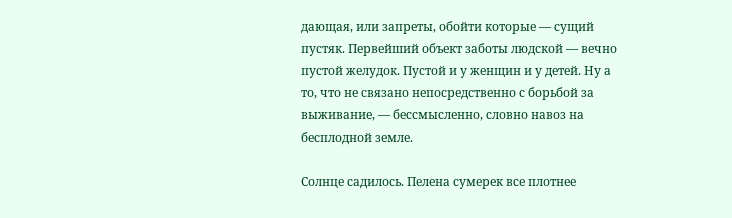дающая, или запреты, обойти которые — сущий пустяк. Первейший объект заботы людской — вечно пустой желудок. Пустой и у женщин и у детей. Ну а то, что не связано непосредственно с борьбой за выживание, — бессмысленно, словно навоз на бесплодной земле.

Солнце садилось. Пелена сумерек все плотнее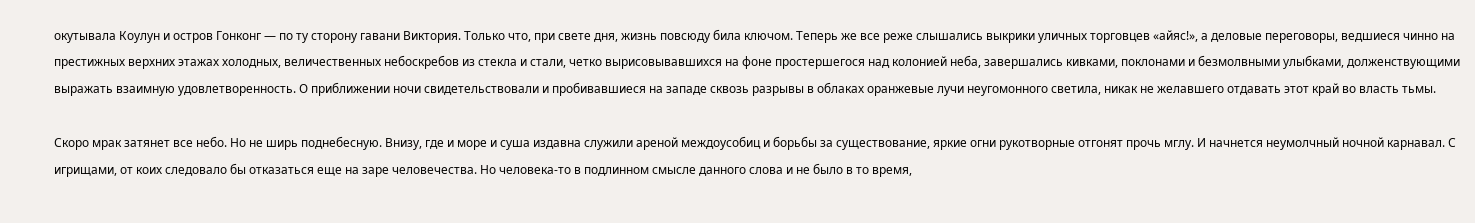окутывала Коулун и остров Гонконг — по ту сторону гавани Виктория. Только что, при свете дня, жизнь повсюду била ключом. Теперь же все реже слышались выкрики уличных торговцев «айяс!», а деловые переговоры, ведшиеся чинно на престижных верхних этажах холодных, величественных небоскребов из стекла и стали, четко вырисовывавшихся на фоне простершегося над колонией неба, завершались кивками, поклонами и безмолвными улыбками, долженствующими выражать взаимную удовлетворенность. О приближении ночи свидетельствовали и пробивавшиеся на западе сквозь разрывы в облаках оранжевые лучи неугомонного светила, никак не желавшего отдавать этот край во власть тьмы.

Скоро мрак затянет все небо. Но не ширь поднебесную. Внизу, где и море и суша издавна служили ареной междоусобиц и борьбы за существование, яркие огни рукотворные отгонят прочь мглу. И начнется неумолчный ночной карнавал. С игрищами, от коих следовало бы отказаться еще на заре человечества. Но человека-то в подлинном смысле данного слова и не было в то время,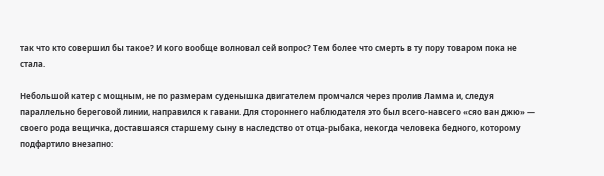так что кто совершил бы такое? И кого вообще волновал сей вопрос? Тем более что смерть в ту пору товаром пока не стала.

Небольшой катер с мощным, не по размерам суденышка двигателем промчался через пролив Ламма и, следуя параллельно береговой линии, направился к гавани. Для стороннего наблюдателя это был всего-навсего «сяо ван джю» — своего рода вещичка, доставшаяся старшему сыну в наследство от отца-рыбака, некогда человека бедного, которому подфартило внезапно: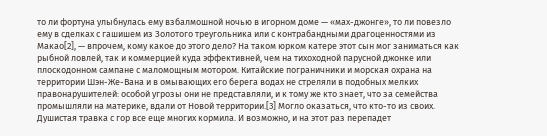то ли фортуна улыбнулась ему взбалмошной ночью в игорном доме — «мах-джонге», то ли повезло ему в сделках с гашишем из Золотого треугольника или с контрабандными драгоценностями из Макао[2], — впрочем, кому какое до этого дело? На таком юрком катере этот сын мог заниматься как рыбной ловлей, так и коммерцией куда эффективней, чем на тихоходной парусной джонке или плоскодонном сампане с маломощным мотором. Китайские пограничники и морская охрана на территории Шэн-Же-Вана и в омывающих его берега водах не стреляли в подобных мелких правонарушителей: особой угрозы они не представляли, и к тому же кто знает, что за семейства промышляли на материке, вдали от Новой территории.[3] Могло оказаться, что кто-то из своих. Душистая травка с гор все еще многих кормила. И возможно, и на этот раз перепадет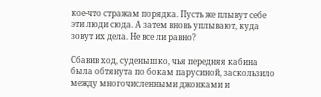кое-что стражам порядка. Пусть же плывут себе эти люди сюда. А затем вновь уплывают, куда зовут их дела. Не все ли равно?

Сбавив ход, суденышко, чья передняя кабина была обтянута по бокам парусиной, заскользило между многочисленными джонками и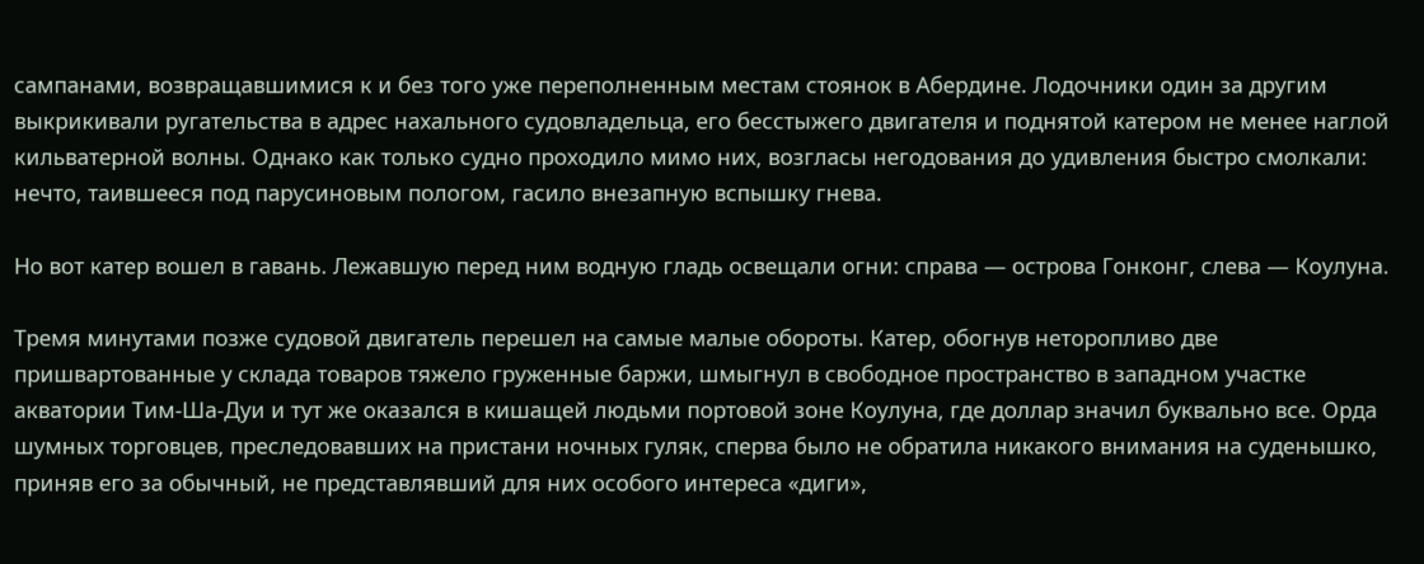сампанами, возвращавшимися к и без того уже переполненным местам стоянок в Абердине. Лодочники один за другим выкрикивали ругательства в адрес нахального судовладельца, его бесстыжего двигателя и поднятой катером не менее наглой кильватерной волны. Однако как только судно проходило мимо них, возгласы негодования до удивления быстро смолкали: нечто, таившееся под парусиновым пологом, гасило внезапную вспышку гнева.

Но вот катер вошел в гавань. Лежавшую перед ним водную гладь освещали огни: справа — острова Гонконг, слева — Коулуна.

Тремя минутами позже судовой двигатель перешел на самые малые обороты. Катер, обогнув неторопливо две пришвартованные у склада товаров тяжело груженные баржи, шмыгнул в свободное пространство в западном участке акватории Тим-Ша-Дуи и тут же оказался в кишащей людьми портовой зоне Коулуна, где доллар значил буквально все. Орда шумных торговцев, преследовавших на пристани ночных гуляк, сперва было не обратила никакого внимания на суденышко, приняв его за обычный, не представлявший для них особого интереса «диги»,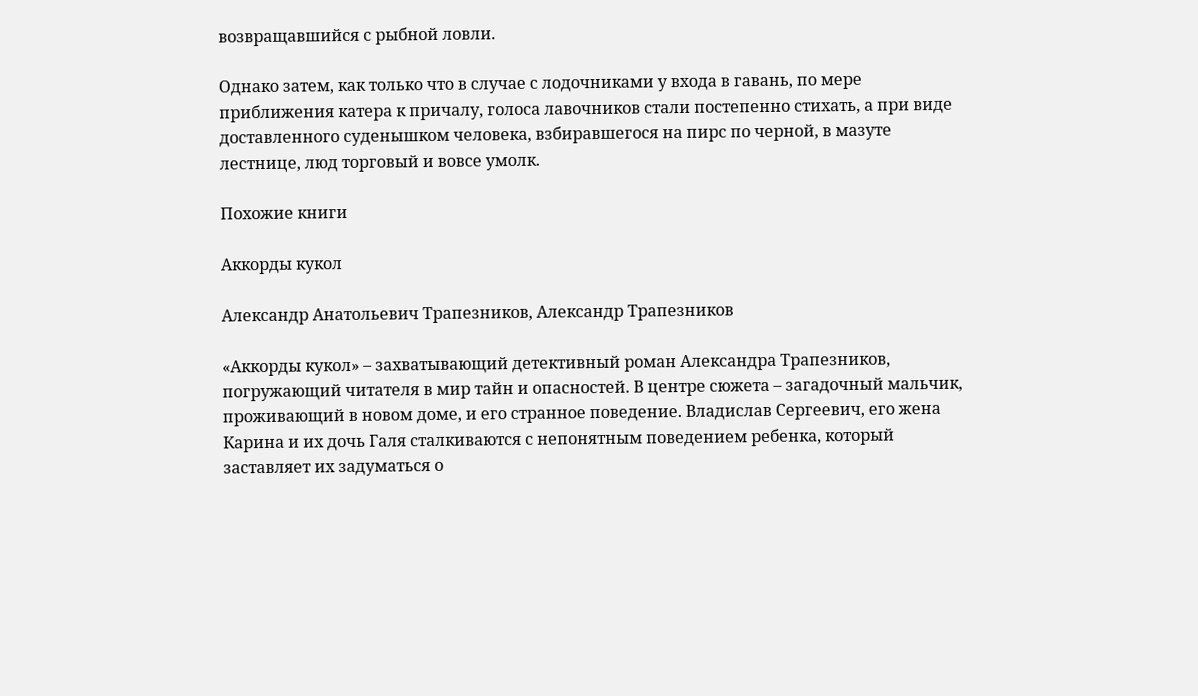возвращавшийся с рыбной ловли.

Однако затем, как только что в случае с лодочниками у входа в гавань, по мере приближения катера к причалу, голоса лавочников стали постепенно стихать, а при виде доставленного суденышком человека, взбиравшегося на пирс по черной, в мазуте лестнице, люд торговый и вовсе умолк.

Похожие книги

Аккорды кукол

Александр Анатольевич Трапезников, Александр Трапезников

«Аккорды кукол» – захватывающий детективный роман Александра Трапезников, погружающий читателя в мир тайн и опасностей. В центре сюжета – загадочный мальчик, проживающий в новом доме, и его странное поведение. Владислав Сергеевич, его жена Карина и их дочь Галя сталкиваются с непонятным поведением ребенка, который заставляет их задуматься о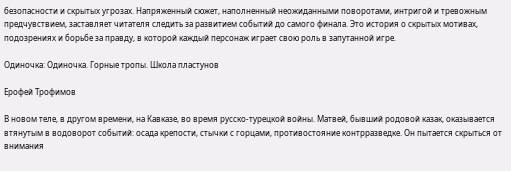безопасности и скрытых угрозах. Напряженный сюжет, наполненный неожиданными поворотами, интригой и тревожным предчувствием, заставляет читателя следить за развитием событий до самого финала. Это история о скрытых мотивах, подозрениях и борьбе за правду, в которой каждый персонаж играет свою роль в запутанной игре.

Одиночка: Одиночка. Горные тропы. Школа пластунов

Ерофей Трофимов

В новом теле, в другом времени, на Кавказе, во время русско-турецкой войны. Матвей, бывший родовой казак, оказывается втянутым в водоворот событий: осада крепости, стычки с горцами, противостояние контрразведке. Он пытается скрыться от внимания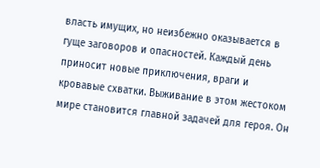власть имущих, но неизбежно оказывается в гуще заговоров и опасностей. Каждый день приносит новые приключения, враги и кровавые схватки. Выживание в этом жестоком мире становится главной задачей для героя. Он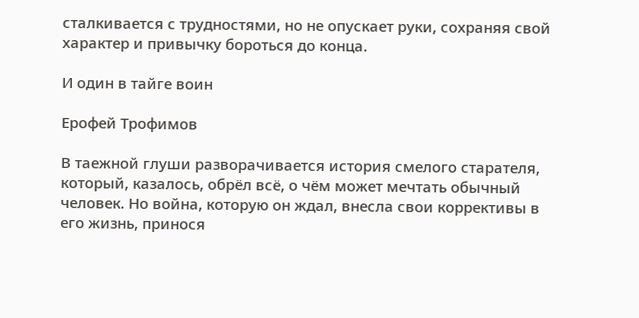сталкивается с трудностями, но не опускает руки, сохраняя свой характер и привычку бороться до конца.

И один в тайге воин

Ерофей Трофимов

В таежной глуши разворачивается история смелого старателя, который, казалось, обрёл всё, о чём может мечтать обычный человек. Но война, которую он ждал, внесла свои коррективы в его жизнь, принося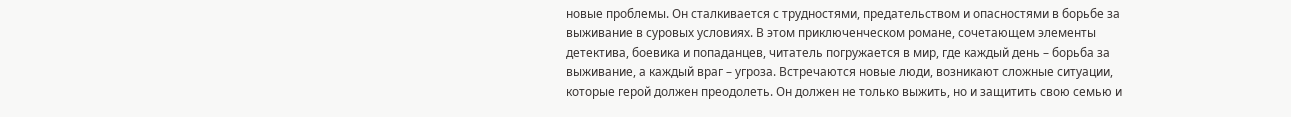новые проблемы. Он сталкивается с трудностями, предательством и опасностями в борьбе за выживание в суровых условиях. В этом приключенческом романе, сочетающем элементы детектива, боевика и попаданцев, читатель погружается в мир, где каждый день – борьба за выживание, а каждый враг – угроза. Встречаются новые люди, возникают сложные ситуации, которые герой должен преодолеть. Он должен не только выжить, но и защитить свою семью и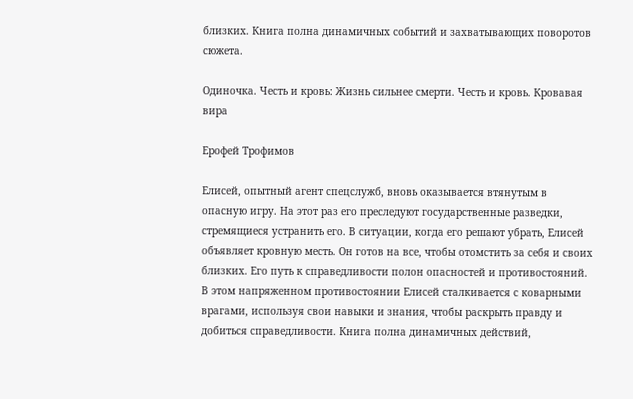близких. Книга полна динамичных событий и захватывающих поворотов сюжета.

Одиночка. Честь и кровь: Жизнь сильнее смерти. Честь и кровь. Кровавая вира

Ерофей Трофимов

Елисей, опытный агент спецслужб, вновь оказывается втянутым в опасную игру. На этот раз его преследуют государственные разведки, стремящиеся устранить его. В ситуации, когда его решают убрать, Елисей объявляет кровную месть. Он готов на все, чтобы отомстить за себя и своих близких. Его путь к справедливости полон опасностей и противостояний. В этом напряженном противостоянии Елисей сталкивается с коварными врагами, используя свои навыки и знания, чтобы раскрыть правду и добиться справедливости. Книга полна динамичных действий,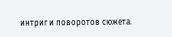интриг и поворотов сюжета.